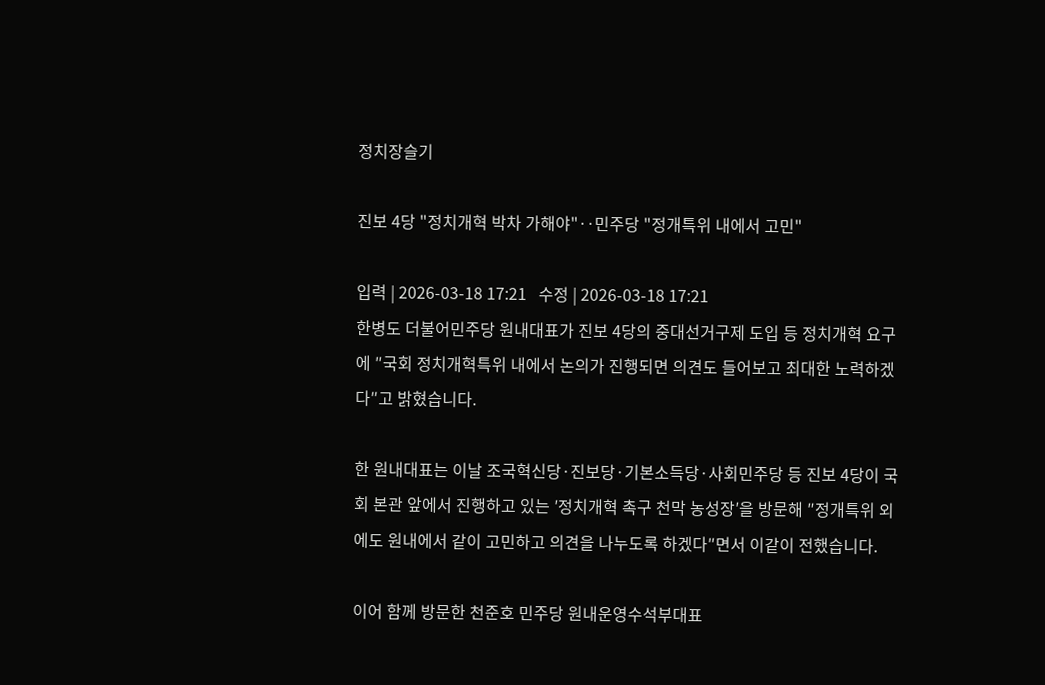정치장슬기

진보 4당 "정치개혁 박차 가해야"‥민주당 "정개특위 내에서 고민"

입력 | 2026-03-18 17:21   수정 | 2026-03-18 17:21
한병도 더불어민주당 원내대표가 진보 4당의 중대선거구제 도입 등 정치개혁 요구에 ″국회 정치개혁특위 내에서 논의가 진행되면 의견도 들어보고 최대한 노력하겠다″고 밝혔습니다.

한 원내대표는 이날 조국혁신당·진보당·기본소득당·사회민주당 등 진보 4당이 국회 본관 앞에서 진행하고 있는 ′정치개혁 촉구 천막 농성장′을 방문해 ″정개특위 외에도 원내에서 같이 고민하고 의견을 나누도록 하겠다″면서 이같이 전했습니다.

이어 함께 방문한 천준호 민주당 원내운영수석부대표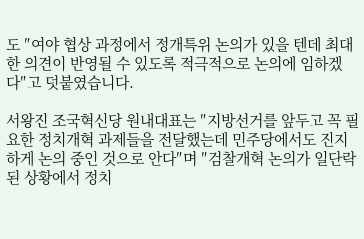도 ″여야 협상 과정에서 정개특위 논의가 있을 텐데 최대한 의견이 반영될 수 있도록 적극적으로 논의에 임하겠다″고 덧붙였습니다.

서왕진 조국혁신당 원내대표는 ″지방선거를 앞두고 꼭 필요한 정치개혁 과제들을 전달했는데 민주당에서도 진지하게 논의 중인 것으로 안다″며 ″검찰개혁 논의가 일단락된 상황에서 정치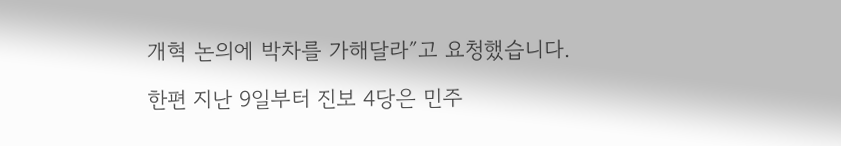개혁 논의에 박차를 가해달라″고 요청했습니다.

한편 지난 9일부터 진보 4당은 민주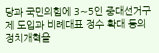당과 국민의힘에 3∼5인 중대선거구제 도입과 비례대표 정수 확대 등의 정치개혁을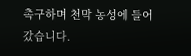촉구하며 천막 농성에 들어갔습니다.